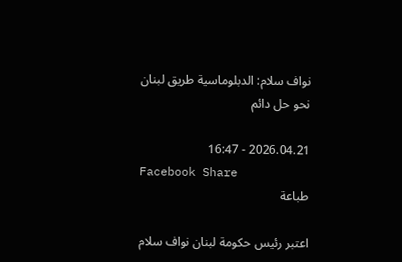نواف سلام: الدبلوماسية طريق لبنان نحو حل دائم

2026.04.21 - 16:47
Facebook Share
طباعة

اعتبر رئيس حكومة لبنان نواف سلام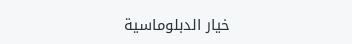خيار الدبلوماسية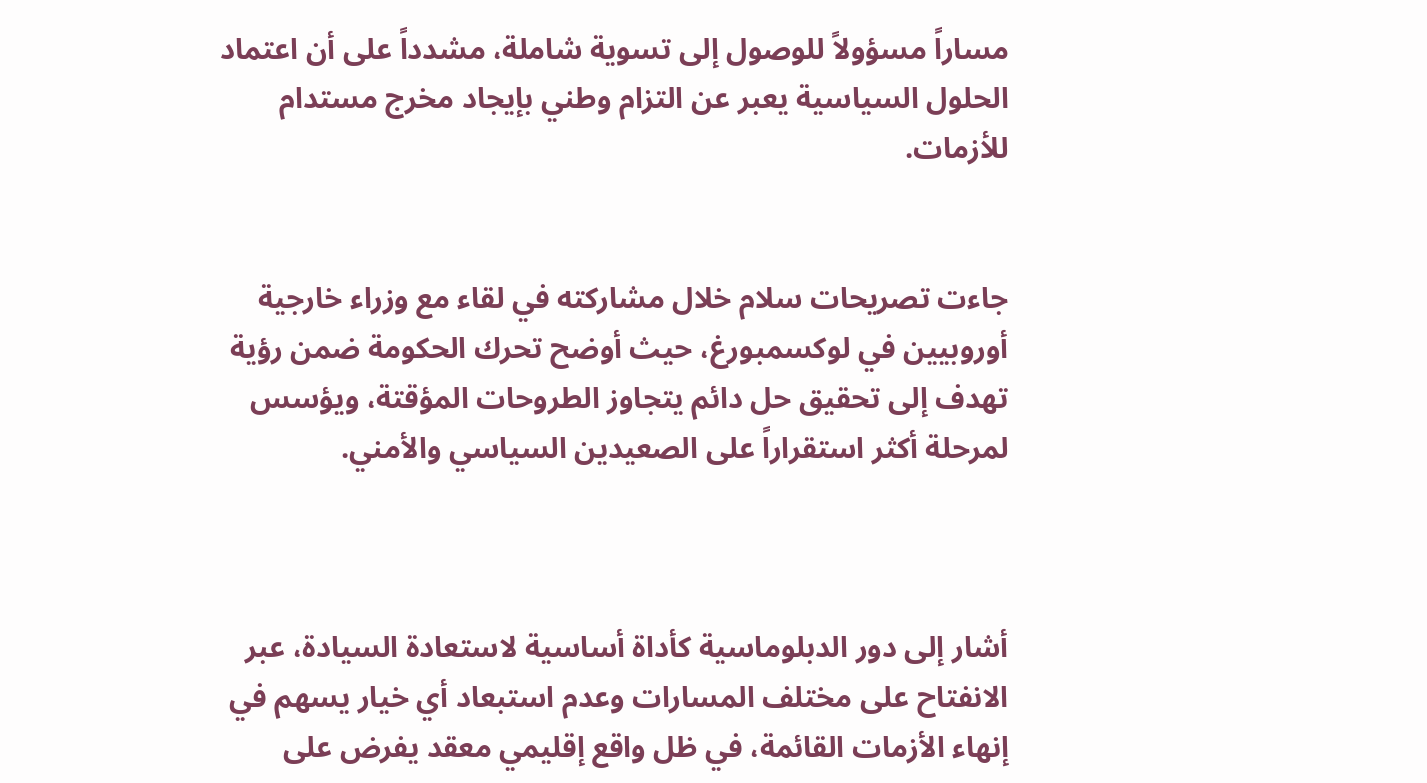مساراً مسؤولاً للوصول إلى تسوية شاملة، مشدداً على أن اعتماد الحلول السياسية يعبر عن التزام وطني بإيجاد مخرج مستدام للأزمات.


جاءت تصريحات سلام خلال مشاركته في لقاء مع وزراء خارجية أوروبيين في لوكسمبورغ، حيث أوضح تحرك الحكومة ضمن رؤية تهدف إلى تحقيق حل دائم يتجاوز الطروحات المؤقتة، ويؤسس لمرحلة أكثر استقراراً على الصعيدين السياسي والأمني.



أشار إلى دور الدبلوماسية كأداة أساسية لاستعادة السيادة، عبر الانفتاح على مختلف المسارات وعدم استبعاد أي خيار يسهم في إنهاء الأزمات القائمة، في ظل واقع إقليمي معقد يفرض على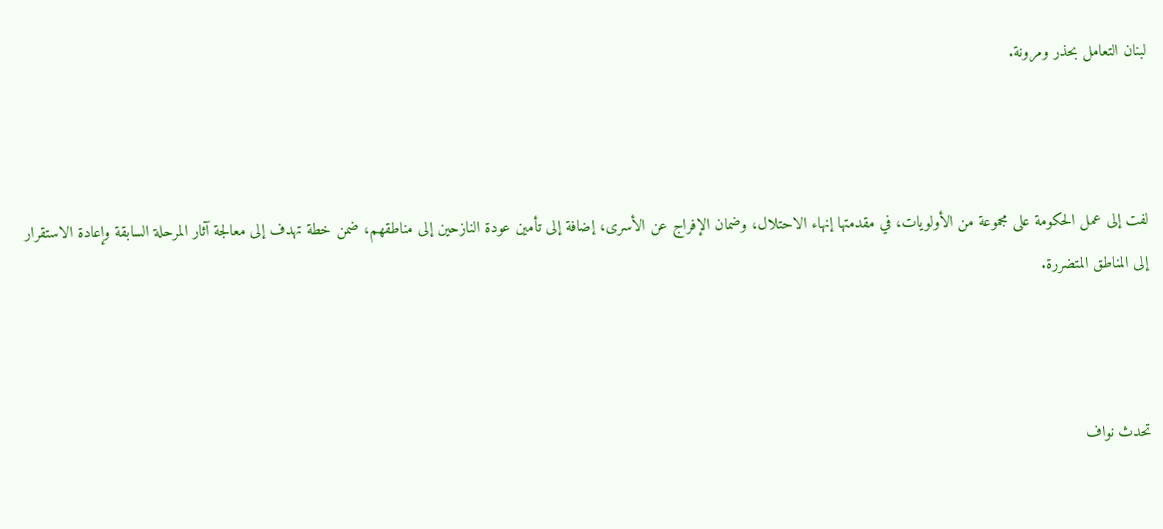لبنان التعامل بحذر ومرونة.



لفت إلى عمل الحكومة على مجموعة من الأولويات، في مقدمتها إنهاء الاحتلال، وضمان الإفراج عن الأسرى، إضافة إلى تأمين عودة النازحين إلى مناطقهم، ضمن خطة تهدف إلى معالجة آثار المرحلة السابقة وإعادة الاستقرار إلى المناطق المتضررة.



تحدث نواف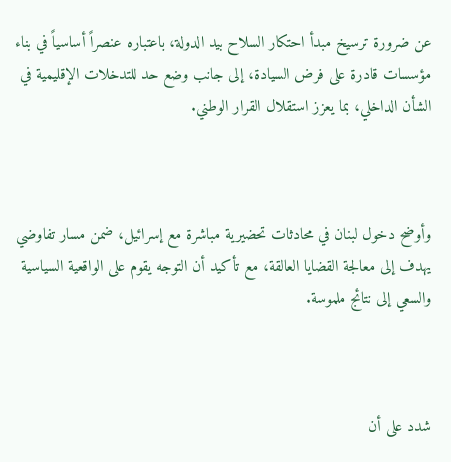عن ضرورة ترسيخ مبدأ احتكار السلاح بيد الدولة، باعتباره عنصراً أساسياً في بناء مؤسسات قادرة على فرض السيادة، إلى جانب وضع حد للتدخلات الإقليمية في الشأن الداخلي، بما يعزز استقلال القرار الوطني.



وأوضح دخول لبنان في محادثات تحضيرية مباشرة مع إسرائيل، ضمن مسار تفاوضي يهدف إلى معالجة القضايا العالقة، مع تأكيد أن التوجه يقوم على الواقعية السياسية والسعي إلى نتائج ملموسة.



شدد على أن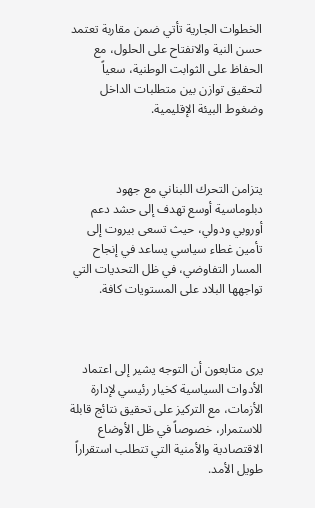الخطوات الجارية تأتي ضمن مقاربة تعتمد حسن النية والانفتاح على الحلول، مع الحفاظ على الثوابت الوطنية، سعياً لتحقيق توازن بين متطلبات الداخل وضغوط البيئة الإقليمية.



يتزامن التحرك اللبناني مع جهود دبلوماسية أوسع تهدف إلى حشد دعم أوروبي ودولي، حيث تسعى بيروت إلى تأمين غطاء سياسي يساعد في إنجاح المسار التفاوضي، في ظل التحديات التي تواجهها البلاد على المستويات كافة.



يرى متابعون أن التوجه يشير إلى اعتماد الأدوات السياسية كخيار رئيسي لإدارة الأزمات، مع التركيز على تحقيق نتائج قابلة للاستمرار، خصوصاً في ظل الأوضاع الاقتصادية والأمنية التي تتطلب استقراراً طويل الأمد.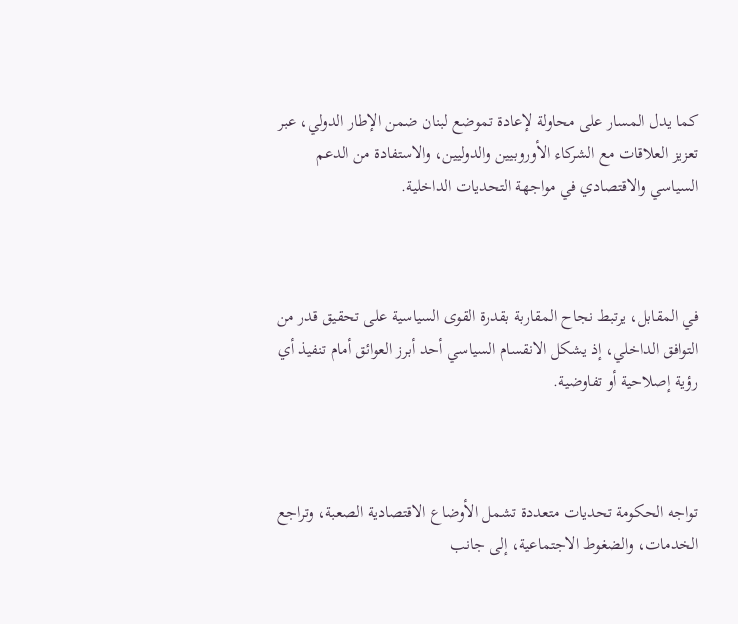كما يدل المسار على محاولة لإعادة تموضع لبنان ضمن الإطار الدولي، عبر تعزيز العلاقات مع الشركاء الأوروبيين والدوليين، والاستفادة من الدعم السياسي والاقتصادي في مواجهة التحديات الداخلية.



في المقابل، يرتبط نجاح المقاربة بقدرة القوى السياسية على تحقيق قدر من التوافق الداخلي، إذ يشكل الانقسام السياسي أحد أبرز العوائق أمام تنفيذ أي رؤية إصلاحية أو تفاوضية.



تواجه الحكومة تحديات متعددة تشمل الأوضاع الاقتصادية الصعبة، وتراجع الخدمات، والضغوط الاجتماعية، إلى جانب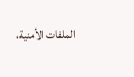الملفات الأمنية،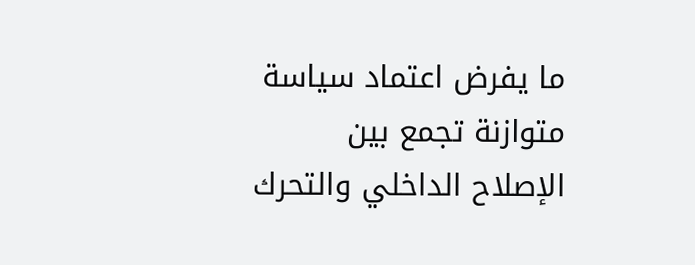ما يفرض اعتماد سياسة متوازنة تجمع بين الإصلاح الداخلي والتحرك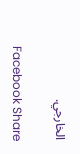الخارجي.

Facebook Share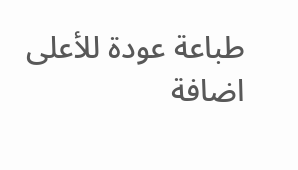طباعة عودة للأعلى
اضافة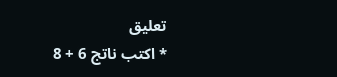تعليق
* اكتب ناتج 6 + 8